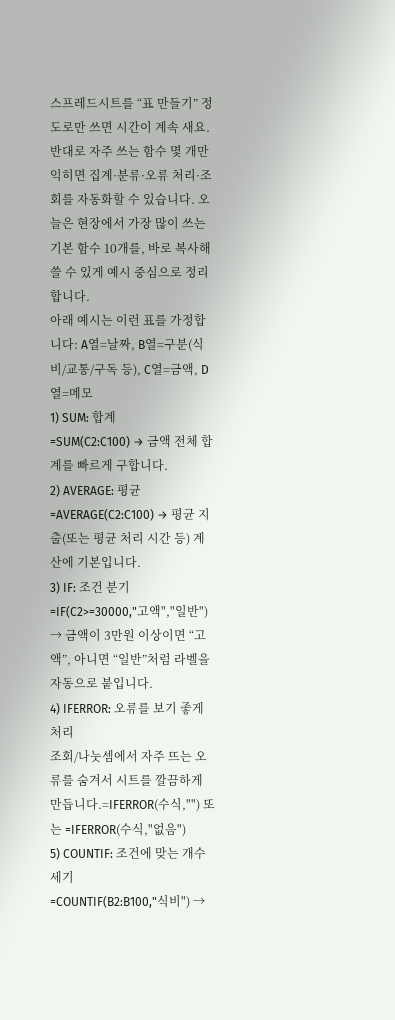스프레드시트를 “표 만들기” 정도로만 쓰면 시간이 계속 새요. 반대로 자주 쓰는 함수 몇 개만 익히면 집계·분류·오류 처리·조회를 자동화할 수 있습니다. 오늘은 현장에서 가장 많이 쓰는 기본 함수 10개를, 바로 복사해 쓸 수 있게 예시 중심으로 정리합니다.
아래 예시는 이런 표를 가정합니다: A열=날짜, B열=구분(식비/교통/구독 등), C열=금액, D열=메모
1) SUM: 합계
=SUM(C2:C100) → 금액 전체 합계를 빠르게 구합니다.
2) AVERAGE: 평균
=AVERAGE(C2:C100) → 평균 지출(또는 평균 처리 시간 등) 계산에 기본입니다.
3) IF: 조건 분기
=IF(C2>=30000,"고액","일반") → 금액이 3만원 이상이면 “고액”, 아니면 “일반”처럼 라벨을 자동으로 붙입니다.
4) IFERROR: 오류를 보기 좋게 처리
조회/나눗셈에서 자주 뜨는 오류를 숨겨서 시트를 깔끔하게 만듭니다.=IFERROR(수식,"") 또는 =IFERROR(수식,"없음")
5) COUNTIF: 조건에 맞는 개수 세기
=COUNTIF(B2:B100,"식비") →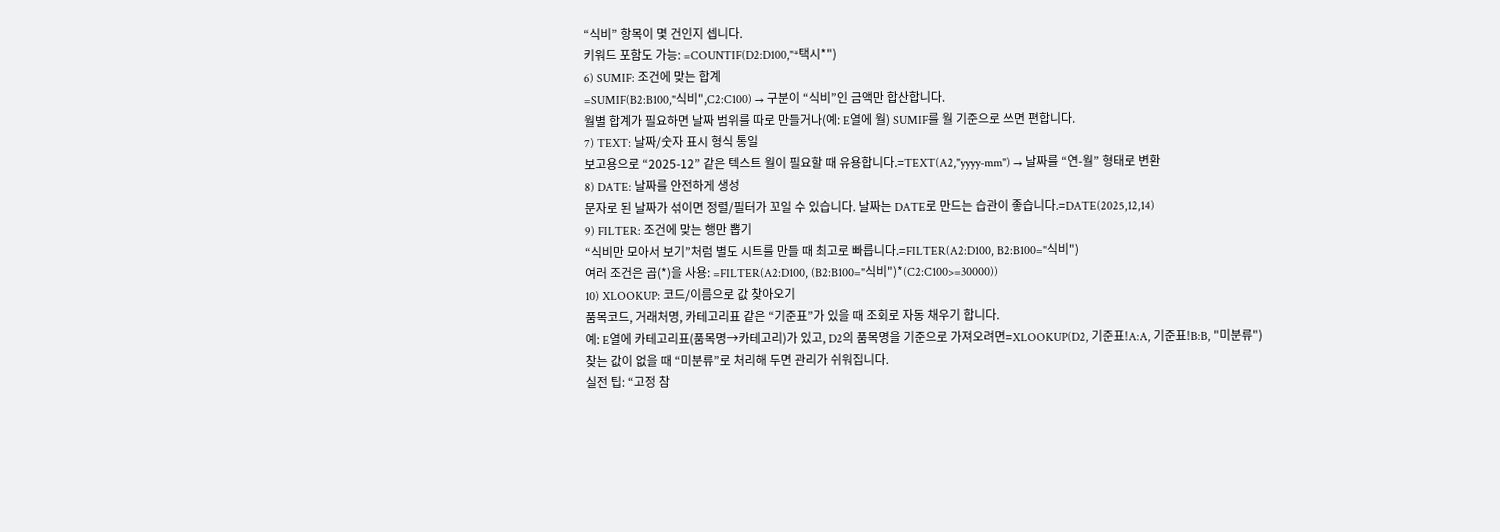“식비” 항목이 몇 건인지 셉니다.
키워드 포함도 가능: =COUNTIF(D2:D100,"*택시*")
6) SUMIF: 조건에 맞는 합계
=SUMIF(B2:B100,"식비",C2:C100) → 구분이 “식비”인 금액만 합산합니다.
월별 합계가 필요하면 날짜 범위를 따로 만들거나(예: E열에 월) SUMIF를 월 기준으로 쓰면 편합니다.
7) TEXT: 날짜/숫자 표시 형식 통일
보고용으로 “2025-12” 같은 텍스트 월이 필요할 때 유용합니다.=TEXT(A2,"yyyy-mm") → 날짜를 “연-월” 형태로 변환
8) DATE: 날짜를 안전하게 생성
문자로 된 날짜가 섞이면 정렬/필터가 꼬일 수 있습니다. 날짜는 DATE로 만드는 습관이 좋습니다.=DATE(2025,12,14)
9) FILTER: 조건에 맞는 행만 뽑기
“식비만 모아서 보기”처럼 별도 시트를 만들 때 최고로 빠릅니다.=FILTER(A2:D100, B2:B100="식비")
여러 조건은 곱(*)을 사용: =FILTER(A2:D100, (B2:B100="식비")*(C2:C100>=30000))
10) XLOOKUP: 코드/이름으로 값 찾아오기
품목코드, 거래처명, 카테고리표 같은 “기준표”가 있을 때 조회로 자동 채우기 합니다.
예: E열에 카테고리표(품목명→카테고리)가 있고, D2의 품목명을 기준으로 가져오려면=XLOOKUP(D2, 기준표!A:A, 기준표!B:B, "미분류")
찾는 값이 없을 때 “미분류”로 처리해 두면 관리가 쉬워집니다.
실전 팁: “고정 참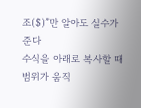조($)”만 알아도 실수가 준다
수식을 아래로 복사할 때 범위가 움직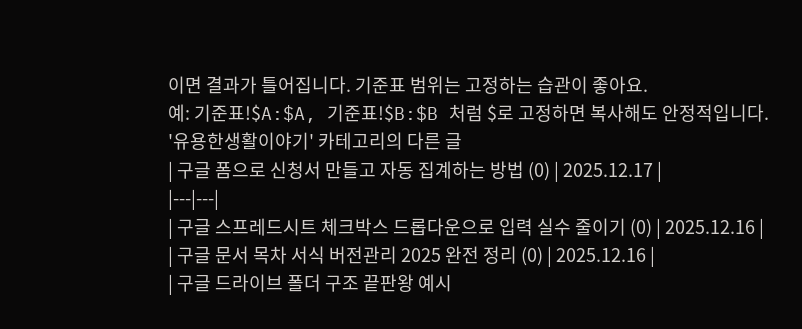이면 결과가 틀어집니다. 기준표 범위는 고정하는 습관이 좋아요.
예: 기준표!$A:$A, 기준표!$B:$B 처럼 $로 고정하면 복사해도 안정적입니다.
'유용한생활이야기' 카테고리의 다른 글
| 구글 폼으로 신청서 만들고 자동 집계하는 방법 (0) | 2025.12.17 |
|---|---|
| 구글 스프레드시트 체크박스 드롭다운으로 입력 실수 줄이기 (0) | 2025.12.16 |
| 구글 문서 목차 서식 버전관리 2025 완전 정리 (0) | 2025.12.16 |
| 구글 드라이브 폴더 구조 끝판왕 예시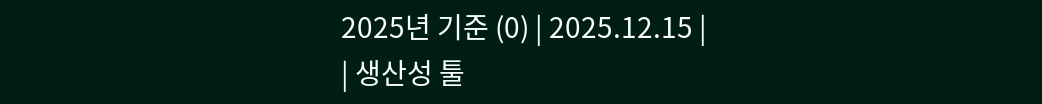2025년 기준 (0) | 2025.12.15 |
| 생산성 툴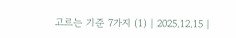고르는 기준 7가지 (1) | 2025.12.15 |